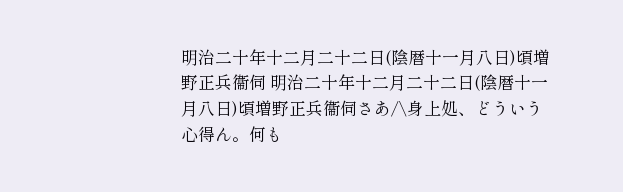明治二十年十二月二十二日(陰暦十一月八日)頃増野正兵衞伺 明治二十年十二月二十二日(陰暦十一月八日)頃増野正兵衞伺さあ/\身上処、どういう心得ん。何も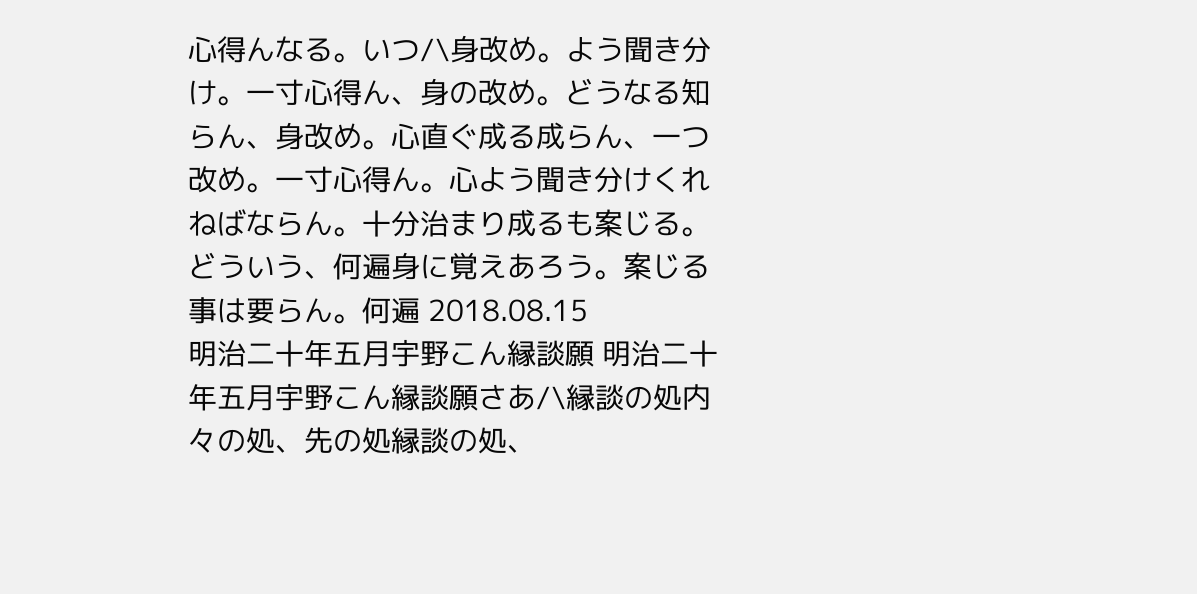心得んなる。いつ/\身改め。よう聞き分け。一寸心得ん、身の改め。どうなる知らん、身改め。心直ぐ成る成らん、一つ改め。一寸心得ん。心よう聞き分けくれねばならん。十分治まり成るも案じる。どういう、何遍身に覚えあろう。案じる事は要らん。何遍 2018.08.15
明治二十年五月宇野こん縁談願 明治二十年五月宇野こん縁談願さあ/\縁談の処内々の処、先の処縁談の処、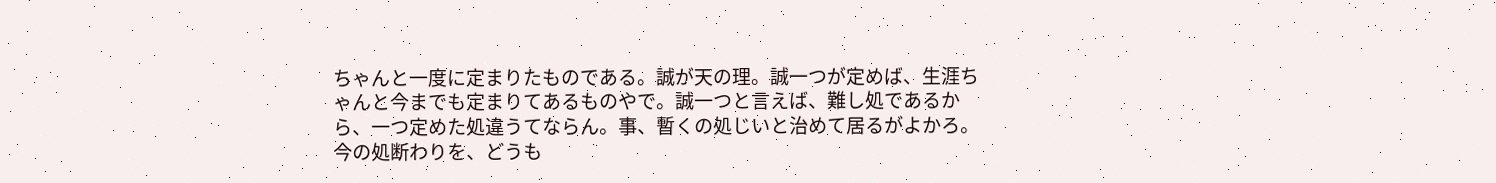ちゃんと一度に定まりたものである。誠が天の理。誠一つが定めば、生涯ちゃんと今までも定まりてあるものやで。誠一つと言えば、難し処であるから、一つ定めた処違うてならん。事、暫くの処じいと治めて居るがよかろ。今の処断わりを、どうも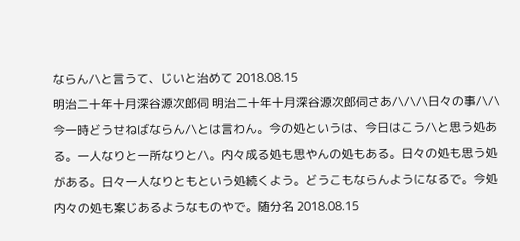ならん/\と言うて、じいと治めて 2018.08.15
明治二十年十月深谷源次郎伺 明治二十年十月深谷源次郎伺さあ/\/\/\日々の事/\/\今一時どうせねばならん/\とは言わん。今の処というは、今日はこう/\と思う処ある。一人なりと一所なりと/\。内々成る処も思やんの処もある。日々の処も思う処がある。日々一人なりともという処続くよう。どうこもならんようになるで。今処内々の処も案じあるようなものやで。随分名 2018.08.15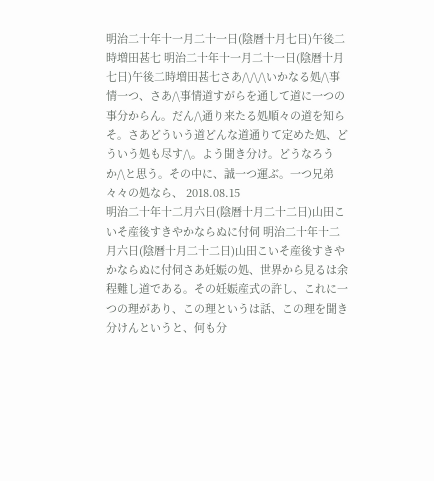明治二十年十一月二十一日(陰暦十月七日)午後二時増田甚七 明治二十年十一月二十一日(陰暦十月七日)午後二時増田甚七さあ/\/\/\いかなる処/\事情一つ、さあ/\事情道すがらを通して道に一つの事分からん。だん/\通り来たる処順々の道を知らそ。さあどういう道どんな道通りて定めた処、どういう処も尽す/\。よう聞き分け。どうなろうか/\と思う。その中に、誠一つ運ぶ。一つ兄弟々々の処なら、 2018.08.15
明治二十年十二月六日(陰暦十月二十二日)山田こいそ産後すきやかならぬに付伺 明治二十年十二月六日(陰暦十月二十二日)山田こいそ産後すきやかならぬに付伺さあ妊娠の処、世界から見るは余程難し道である。その妊娠産式の許し、これに一つの理があり、この理というは話、この理を聞き分けんというと、何も分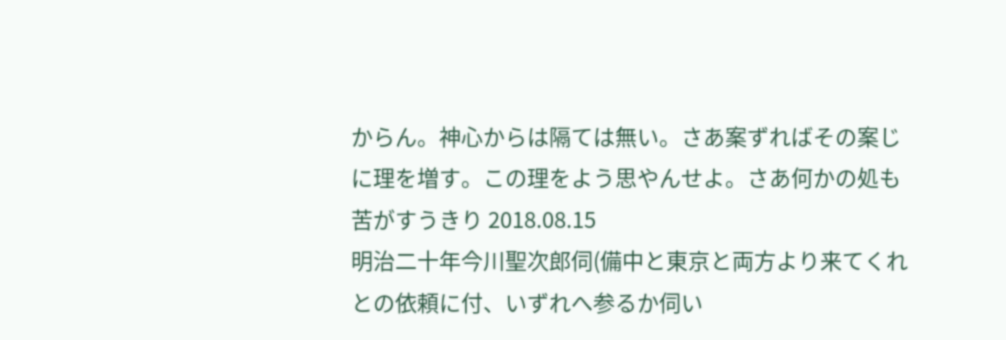からん。神心からは隔ては無い。さあ案ずればその案じに理を増す。この理をよう思やんせよ。さあ何かの処も苦がすうきり 2018.08.15
明治二十年今川聖次郎伺(備中と東京と両方より来てくれとの依頼に付、いずれへ参るか伺い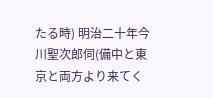たる時) 明治二十年今川聖次郎伺(備中と東京と両方より来てく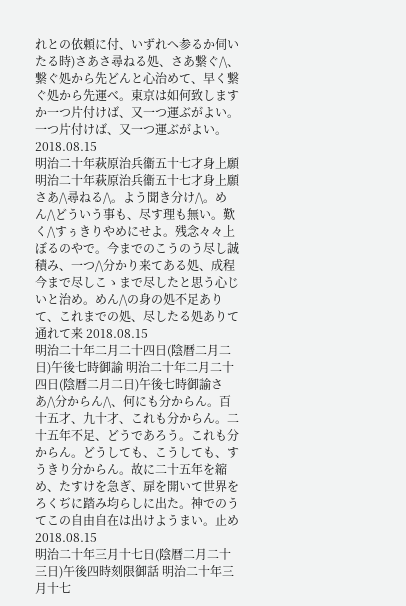れとの依頼に付、いずれへ参るか伺いたる時)さあさ尋ねる処、さあ繋ぐ/\、繋ぐ処から先どんと心治めて、早く繋ぐ処から先運べ。東京は如何致しますか一つ片付けば、又一つ運ぶがよい。一つ片付けば、又一つ運ぶがよい。 2018.08.15
明治二十年萩原治兵衞五十七才身上願 明治二十年萩原治兵衞五十七才身上願さあ/\尋ねる/\。よう聞き分け/\。めん/\どういう事も、尽す理も無い。歎く/\すぅきりやめにせよ。残念々々上ぼるのやで。今までのこうのう尽し誠積み、一つ/\分かり来てある処、成程今まで尽しこゝまで尽したと思う心じいと治め。めん/\の身の処不足ありて、これまでの処、尽したる処ありて通れて来 2018.08.15
明治二十年二月二十四日(陰暦二月二日)午後七時御諭 明治二十年二月二十四日(陰暦二月二日)午後七時御諭さあ/\分からん/\、何にも分からん。百十五才、九十才、これも分からん。二十五年不足、どうであろう。これも分からん。どうしても、こうしても、すうきり分からん。故に二十五年を縮め、たすけを急ぎ、扉を開いて世界をろくぢに踏み均らしに出た。神でのうてこの自由自在は出けようまい。止め 2018.08.15
明治二十年三月十七日(陰暦二月二十三日)午後四時刻限御話 明治二十年三月十七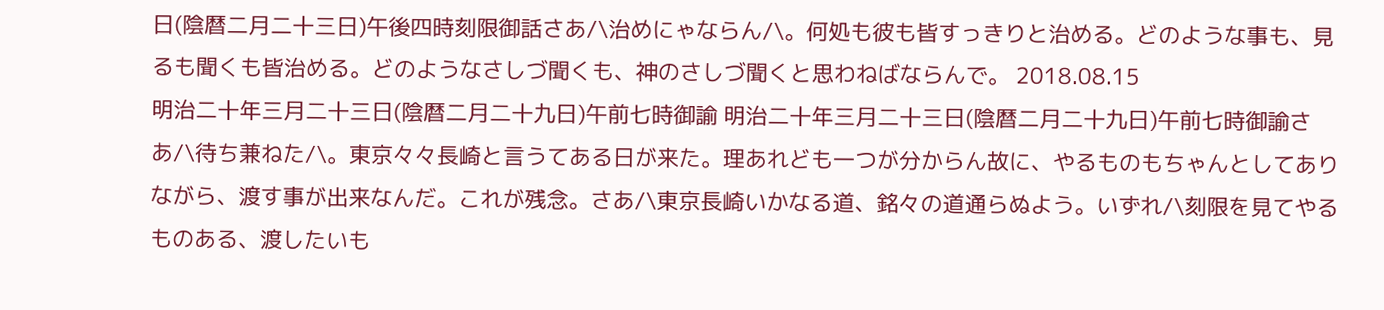日(陰暦二月二十三日)午後四時刻限御話さあ/\治めにゃならん/\。何処も彼も皆すっきりと治める。どのような事も、見るも聞くも皆治める。どのようなさしづ聞くも、神のさしづ聞くと思わねばならんで。 2018.08.15
明治二十年三月二十三日(陰暦二月二十九日)午前七時御諭 明治二十年三月二十三日(陰暦二月二十九日)午前七時御諭さあ/\待ち兼ねた/\。東京々々長崎と言うてある日が来た。理あれども一つが分からん故に、やるものもちゃんとしてありながら、渡す事が出来なんだ。これが残念。さあ/\東京長崎いかなる道、銘々の道通らぬよう。いずれ/\刻限を見てやるものある、渡したいも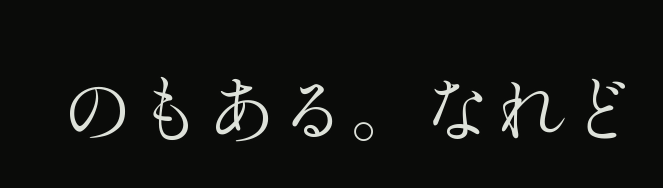のもある。なれど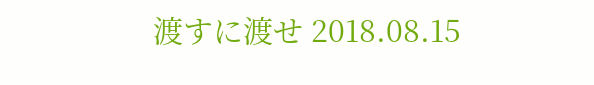渡すに渡せ 2018.08.15